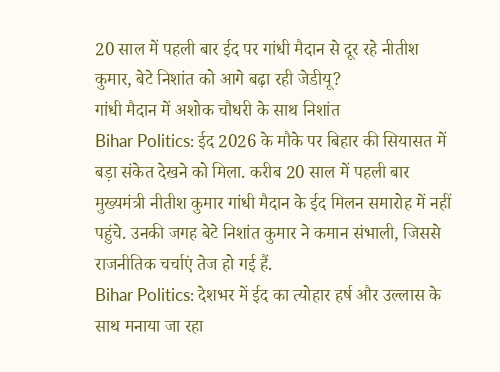20 साल में पहली बार ईद पर गांधी मैदान से दूर रहे नीतीश कुमार, बेटे निशांत को आगे बढ़ा रही जेडीयू?
गांधी मैदान में अशोक चौधरी के साथ निशांत
Bihar Politics: ईद 2026 के मौके पर बिहार की सियासत में बड़ा संकेत देखने को मिला. करीब 20 साल में पहली बार मुख्यमंत्री नीतीश कुमार गांधी मैदान के ईद मिलन समारोह में नहीं पहुंचे. उनकी जगह बेटे निशांत कुमार ने कमान संभाली, जिससे राजनीतिक चर्चाएं तेज हो गई हैं.
Bihar Politics: देशभर में ईद का त्योहार हर्ष और उल्लास के साथ मनाया जा रहा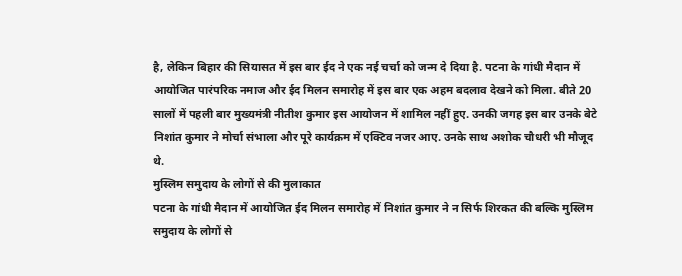है, लेकिन बिहार की सियासत में इस बार ईद ने एक नई चर्चा को जन्म दे दिया है. पटना के गांधी मैदान में आयोजित पारंपरिक नमाज और ईद मिलन समारोह में इस बार एक अहम बदलाव देखने को मिला. बीते 20 सालों में पहली बार मुख्यमंत्री नीतीश कुमार इस आयोजन में शामिल नहीं हुए. उनकी जगह इस बार उनके बेटे निशांत कुमार ने मोर्चा संभाला और पूरे कार्यक्रम में एक्टिव नजर आए. उनके साथ अशोक चौधरी भी मौजूद थे.
मुस्लिम समुदाय के लोगों से की मुलाकात
पटना के गांधी मैदान में आयोजित ईद मिलन समारोह में निशांत कुमार ने न सिर्फ शिरकत की बल्कि मुस्लिम समुदाय के लोगों से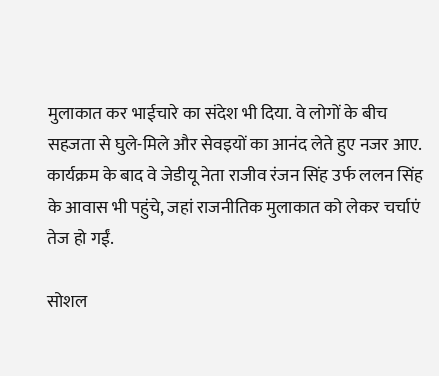मुलाकात कर भाईचारे का संदेश भी दिया. वे लोगों के बीच सहजता से घुले-मिले और सेवइयों का आनंद लेते हुए नजर आए. कार्यक्रम के बाद वे जेडीयू नेता राजीव रंजन सिंह उर्फ ललन सिंह के आवास भी पहुंचे, जहां राजनीतिक मुलाकात को लेकर चर्चाएं तेज हो गईं.

सोशल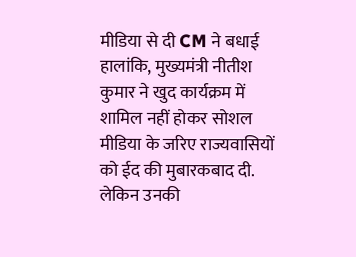मीडिया से दी CM ने बधाई
हालांकि, मुख्यमंत्री नीतीश कुमार ने खुद कार्यक्रम में शामिल नहीं होकर सोशल मीडिया के जरिए राज्यवासियों को ईद की मुबारकबाद दी. लेकिन उनकी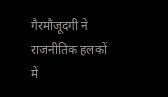गैरमौजूदगी ने राजनीतिक हलकों में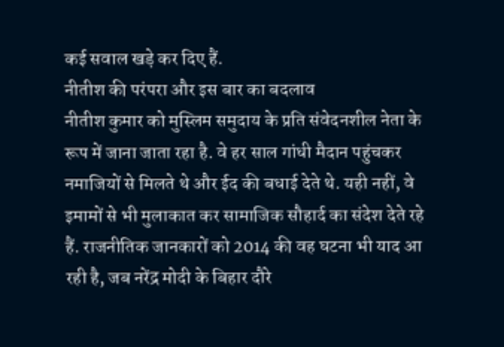कई सवाल खड़े कर दिए हैं.
नीतीश की परंपरा और इस बार का बदलाव
नीतीश कुमार को मुस्लिम समुदाय के प्रति संवेदनशील नेता के रूप में जाना जाता रहा है. वे हर साल गांधी मैदान पहुंचकर नमाजियों से मिलते थे और ईद की बधाई देते थे. यही नहीं, वे इमामों से भी मुलाकात कर सामाजिक सौहार्द का संदेश देते रहे हैं. राजनीतिक जानकारों को 2014 की वह घटना भी याद आ रही है, जब नरेंद्र मोदी के बिहार दौरे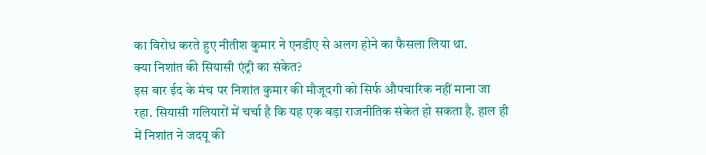का विरोध करते हुए नीतीश कुमार ने एनडीए से अलग होने का फैसला लिया था.
क्या निशांत की सियासी एंट्री का संकेत?
इस बार ईद के मंच पर निशांत कुमार की मौजूदगी को सिर्फ औपचारिक नहीं माना जा रहा. सियासी गलियारों में चर्चा है कि यह एक बड़ा राजनीतिक संकेत हो सकता है. हाल ही में निशांत ने जदयू की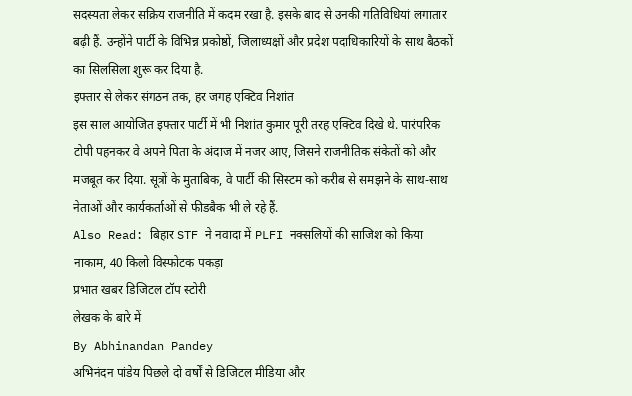सदस्यता लेकर सक्रिय राजनीति में कदम रखा है. इसके बाद से उनकी गतिविधियां लगातार बढ़ी हैं. उन्होंने पार्टी के विभिन्न प्रकोष्ठों, जिलाध्यक्षों और प्रदेश पदाधिकारियों के साथ बैठकों का सिलसिला शुरू कर दिया है.
इफ्तार से लेकर संगठन तक, हर जगह एक्टिव निशांत
इस साल आयोजित इफ्तार पार्टी में भी निशांत कुमार पूरी तरह एक्टिव दिखे थे. पारंपरिक टोपी पहनकर वे अपने पिता के अंदाज में नजर आए, जिसने राजनीतिक संकेतों को और मजबूत कर दिया. सूत्रों के मुताबिक, वे पार्टी की सिस्टम को करीब से समझने के साथ-साथ नेताओं और कार्यकर्ताओं से फीडबैक भी ले रहे हैं.
Also Read: बिहार STF ने नवादा में PLFI नक्सलियों की साजिश को किया नाकाम, 40 किलो विस्फोटक पकड़ा
प्रभात खबर डिजिटल टॉप स्टोरी
लेखक के बारे में
By Abhinandan Pandey
अभिनंदन पांडेय पिछले दो वर्षों से डिजिटल मीडिया और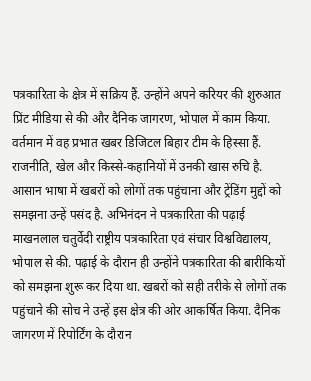पत्रकारिता के क्षेत्र में सक्रिय हैं. उन्होंने अपने करियर की शुरुआत प्रिंट मीडिया से की और दैनिक जागरण, भोपाल में काम किया. वर्तमान में वह प्रभात खबर डिजिटल बिहार टीम के हिस्सा हैं. राजनीति, खेल और किस्से-कहानियों में उनकी खास रुचि है. आसान भाषा में खबरों को लोगों तक पहुंचाना और ट्रेंडिंग मुद्दों को समझना उन्हें पसंद है. अभिनंदन ने पत्रकारिता की पढ़ाई माखनलाल चतुर्वेदी राष्ट्रीय पत्रकारिता एवं संचार विश्वविद्यालय, भोपाल से की. पढ़ाई के दौरान ही उन्होंने पत्रकारिता की बारीकियों को समझना शुरू कर दिया था. खबरों को सही तरीके से लोगों तक पहुंचाने की सोच ने उन्हें इस क्षेत्र की ओर आकर्षित किया. दैनिक जागरण में रिपोर्टिंग के दौरान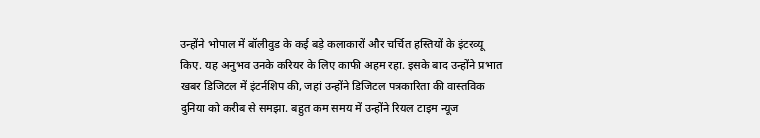उन्होंने भोपाल में बॉलीवुड के कई बड़े कलाकारों और चर्चित हस्तियों के इंटरव्यू किए. यह अनुभव उनके करियर के लिए काफी अहम रहा. इसके बाद उन्होंने प्रभात खबर डिजिटल में इंटर्नशिप की, जहां उन्होंने डिजिटल पत्रकारिता की वास्तविक दुनिया को करीब से समझा. बहुत कम समय में उन्होंने रियल टाइम न्यूज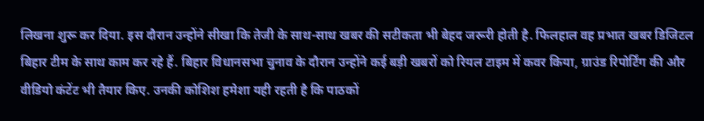लिखना शुरू कर दिया. इस दौरान उन्होंने सीखा कि तेजी के साथ-साथ खबर की सटीकता भी बेहद जरूरी होती है. फिलहाल वह प्रभात खबर डिजिटल बिहार टीम के साथ काम कर रहे हैं. बिहार विधानसभा चुनाव के दौरान उन्होंने कई बड़ी खबरों को रियल टाइम में कवर किया, ग्राउंड रिपोर्टिंग की और वीडियो कंटेंट भी तैयार किए. उनकी कोशिश हमेशा यही रहती है कि पाठकों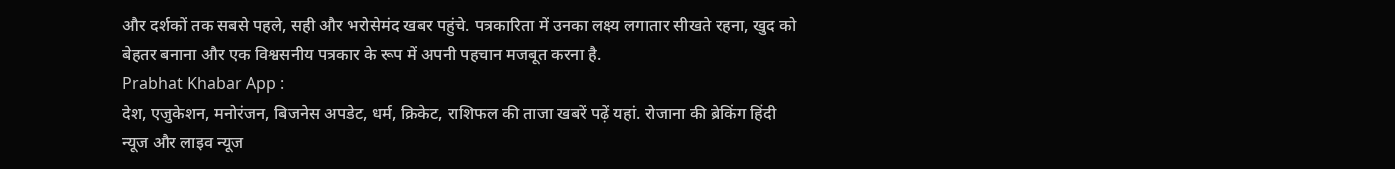और दर्शकों तक सबसे पहले, सही और भरोसेमंद खबर पहुंचे. पत्रकारिता में उनका लक्ष्य लगातार सीखते रहना, खुद को बेहतर बनाना और एक विश्वसनीय पत्रकार के रूप में अपनी पहचान मजबूत करना है.
Prabhat Khabar App :
देश, एजुकेशन, मनोरंजन, बिजनेस अपडेट, धर्म, क्रिकेट, राशिफल की ताजा खबरें पढ़ें यहां. रोजाना की ब्रेकिंग हिंदी न्यूज और लाइव न्यूज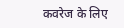कवरेज के लिए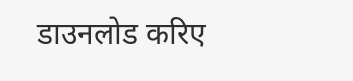डाउनलोड करिए